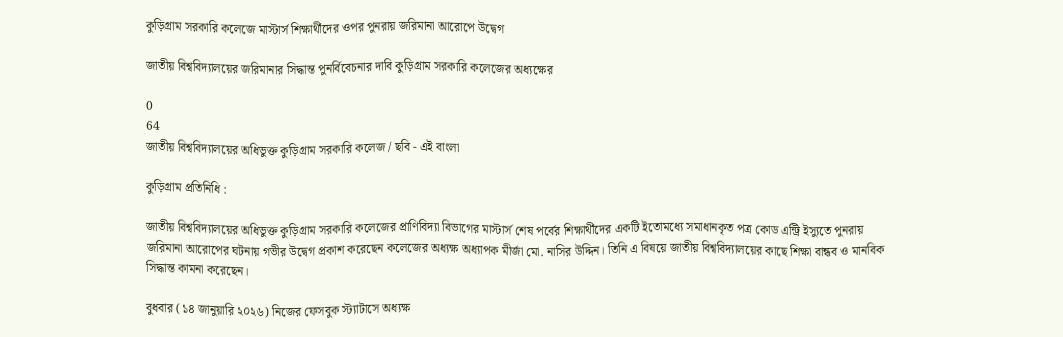কুড়িগ্রাম সরকারি কলেজে মাস্টার্স শিক্ষার্থীদের ওপর পুনরায় জরিমানা আরোপে উদ্বেগ

জাতীয় বিশ্ববিদ্যালয়ের জরিমানার সিদ্ধান্ত পুনর্বিবেচনার দাবি কুড়িগ্রাম সরকারি কলেজের অধ্যক্ষের

0
64
জাতীয় বিশ্ববিদ্যালয়ের অধিভুক্ত কুড়িগ্রাম সরকারি কলেজ / ছবি - এই বাংলা

কুড়িগ্রাম প্রতিনিধি :

জাতীয় বিশ্ববিদ্যালয়ের অধিভুক্ত কুড়িগ্রাম সরকারি কলেজের প্রাণিবিদ্যা বিভাগের মাস্টার্স শেষ পর্বের শিক্ষার্থীদের একটি ইতোমধ্যে সমাধানকৃত পত্র কোড এন্ট্রি ইস্যুতে পুনরায় জরিমানা আরোপের ঘটনায় গভীর উদ্বেগ প্রকাশ করেছেন কলেজের অধ্যক্ষ অধ্যাপক মীর্জা মো. নাসির উদ্দিন। তিনি এ বিষয়ে জাতীয় বিশ্ববিদ্যালয়ের কাছে শিক্ষা বান্ধব ও মানবিক সিদ্ধান্ত কামনা করেছেন।

বুধবার (১৪ জানুয়ারি ২০২৬) নিজের ফেসবুক স্ট্যাটাসে অধ্যক্ষ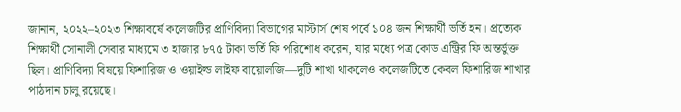জানান, ২০২২–২০২৩ শিক্ষাবর্ষে কলেজটির প্রাণিবিদ্যা বিভাগের মাস্টার্স শেষ পর্বে ১০৪ জন শিক্ষার্থী ভর্তি হন। প্রত্যেক শিক্ষার্থী সোনালী সেবার মাধ্যমে ৩ হাজার ৮৭৫ টাকা ভর্তি ফি পরিশোধ করেন, যার মধ্যে পত্র কোড এন্ট্রির ফি অন্তর্ভুক্ত ছিল। প্রাণিবিদ্যা বিষয়ে ফিশারিজ ও ওয়াইল্ড লাইফ বায়োলজি—দুটি শাখা থাকলেও কলেজটিতে কেবল ফিশারিজ শাখার পাঠদান চালু রয়েছে।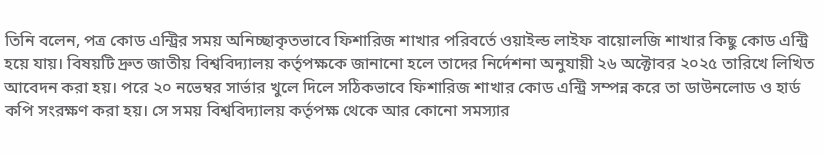তিনি বলেন, পত্র কোড এন্ট্রির সময় অনিচ্ছাকৃতভাবে ফিশারিজ শাখার পরিবর্তে ওয়াইল্ড লাইফ বায়োলজি শাখার কিছু কোড এন্ট্রি হয়ে যায়। বিষয়টি দ্রুত জাতীয় বিশ্ববিদ্যালয় কর্তৃপক্ষকে জানানো হলে তাদের নির্দেশনা অনুযায়ী ২৬ অক্টোবর ২০২৫ তারিখে লিখিত আবেদন করা হয়। পরে ২০ নভেম্বর সার্ভার খুলে দিলে সঠিকভাবে ফিশারিজ শাখার কোড এন্ট্রি সম্পন্ন করে তা ডাউনলোড ও হার্ড কপি সংরক্ষণ করা হয়। সে সময় বিশ্ববিদ্যালয় কর্তৃপক্ষ থেকে আর কোনো সমস্যার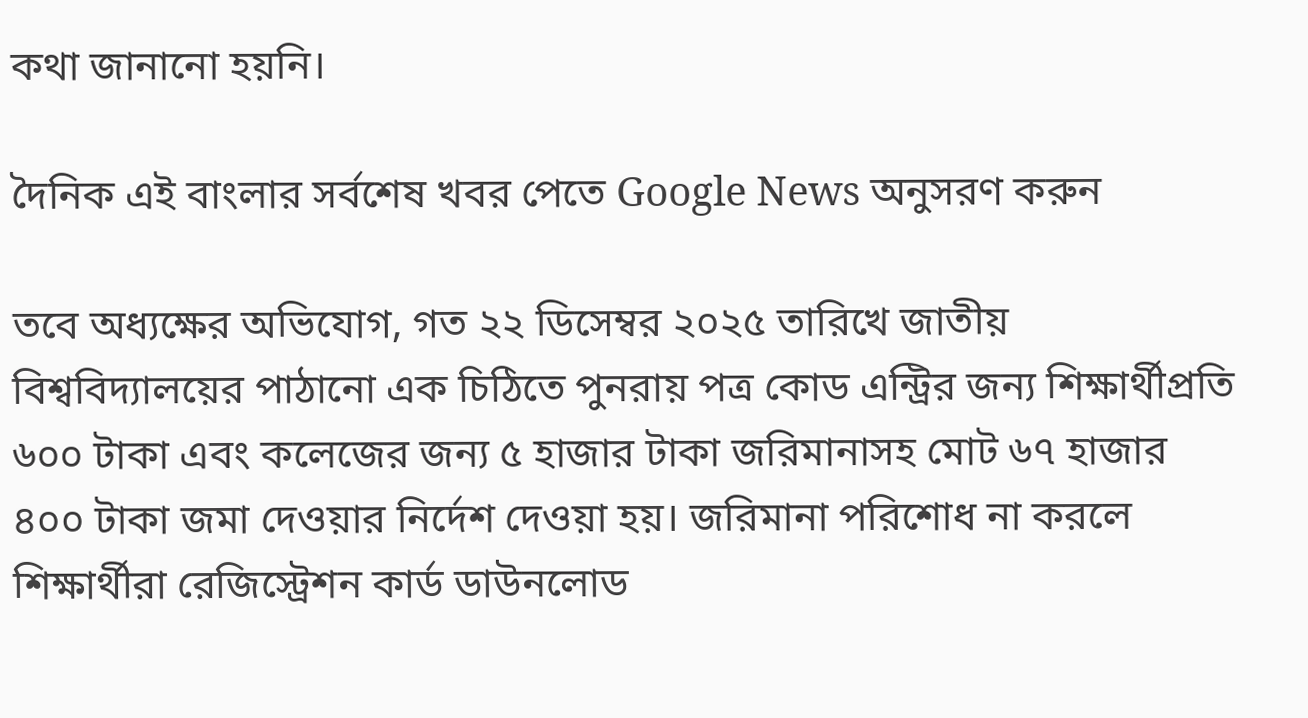কথা জানানো হয়নি।

দৈনিক এই বাংলার সর্বশেষ খবর পেতে Google News অনুসরণ করুন

তবে অধ্যক্ষের অভিযোগ, গত ২২ ডিসেম্বর ২০২৫ তারিখে জাতীয় বিশ্ববিদ্যালয়ের পাঠানো এক চিঠিতে পুনরায় পত্র কোড এন্ট্রির জন্য শিক্ষার্থীপ্রতি ৬০০ টাকা এবং কলেজের জন্য ৫ হাজার টাকা জরিমানাসহ মোট ৬৭ হাজার ৪০০ টাকা জমা দেওয়ার নির্দেশ দেওয়া হয়। জরিমানা পরিশোধ না করলে শিক্ষার্থীরা রেজিস্ট্রেশন কার্ড ডাউনলোড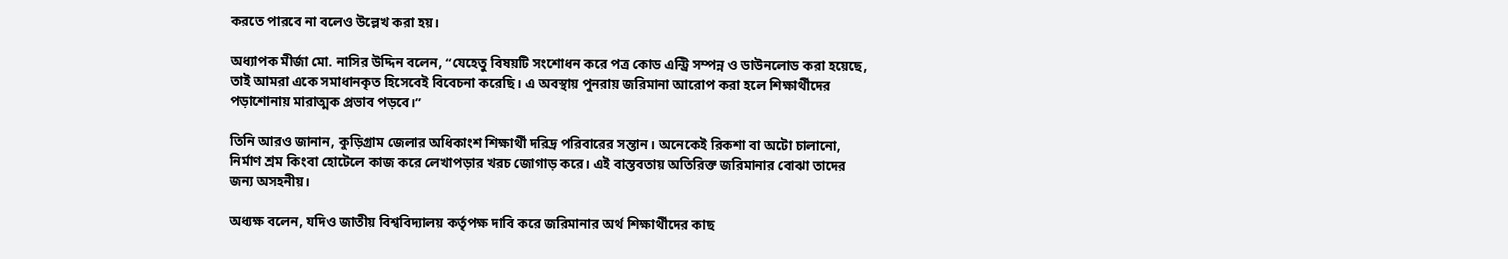করতে পারবে না বলেও উল্লেখ করা হয়।

অধ্যাপক মীর্জা মো. নাসির উদ্দিন বলেন, “যেহেতু বিষয়টি সংশোধন করে পত্র কোড এন্ট্রি সম্পন্ন ও ডাউনলোড করা হয়েছে, তাই আমরা একে সমাধানকৃত হিসেবেই বিবেচনা করেছি। এ অবস্থায় পুনরায় জরিমানা আরোপ করা হলে শিক্ষার্থীদের পড়াশোনায় মারাত্মক প্রভাব পড়বে।”

তিনি আরও জানান, কুড়িগ্রাম জেলার অধিকাংশ শিক্ষার্থী দরিদ্র পরিবারের সন্তান। অনেকেই রিকশা বা অটো চালানো, নির্মাণ শ্রম কিংবা হোটেলে কাজ করে লেখাপড়ার খরচ জোগাড় করে। এই বাস্তবতায় অতিরিক্ত জরিমানার বোঝা তাদের জন্য অসহনীয়।

অধ্যক্ষ বলেন, যদিও জাতীয় বিশ্ববিদ্যালয় কর্তৃপক্ষ দাবি করে জরিমানার অর্থ শিক্ষার্থীদের কাছ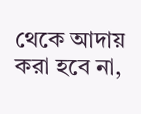থেকে আদায় করা হবে না,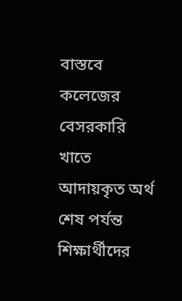বাস্তবে কলেজের বেসরকারি খাতে আদায়কৃত অর্থ শেষ পর্যন্ত শিক্ষার্থীদের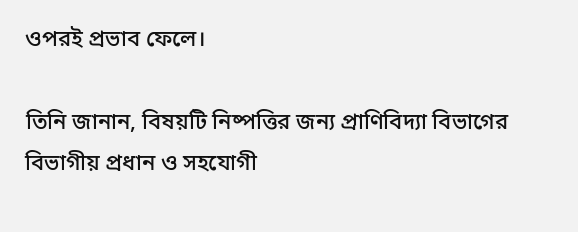ওপরই প্রভাব ফেলে।

তিনি জানান, বিষয়টি নিষ্পত্তির জন্য প্রাণিবিদ্যা বিভাগের বিভাগীয় প্রধান ও সহযোগী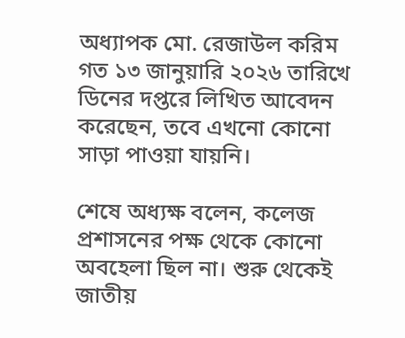অধ্যাপক মো. রেজাউল করিম গত ১৩ জানুয়ারি ২০২৬ তারিখে ডিনের দপ্তরে লিখিত আবেদন করেছেন, তবে এখনো কোনো সাড়া পাওয়া যায়নি।

শেষে অধ্যক্ষ বলেন, কলেজ প্রশাসনের পক্ষ থেকে কোনো অবহেলা ছিল না। শুরু থেকেই জাতীয়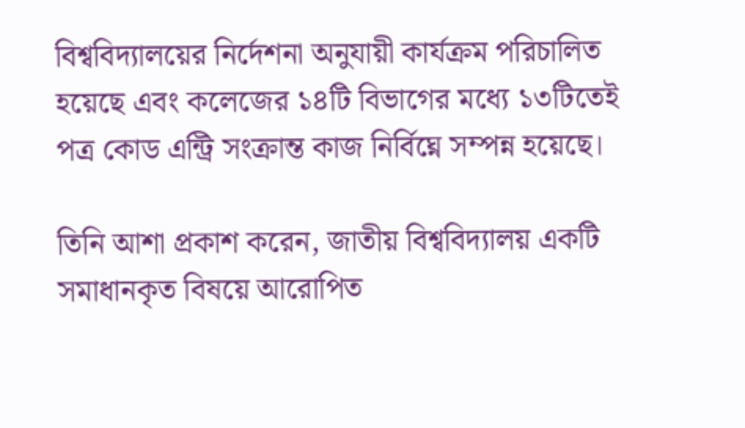বিশ্ববিদ্যালয়ের নির্দেশনা অনুযায়ী কার্যক্রম পরিচালিত হয়েছে এবং কলেজের ১৪টি বিভাগের মধ্যে ১৩টিতেই পত্র কোড এন্ট্রি সংক্রান্ত কাজ নির্বিঘ্নে সম্পন্ন হয়েছে।

তিনি আশা প্রকাশ করেন, জাতীয় বিশ্ববিদ্যালয় একটি সমাধানকৃত বিষয়ে আরোপিত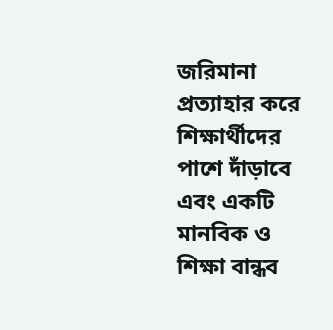জরিমানা প্রত্যাহার করে শিক্ষার্থীদের পাশে দাঁড়াবে এবং একটি মানবিক ও শিক্ষা বান্ধব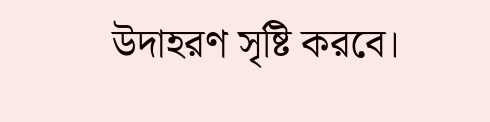উদাহরণ সৃষ্টি করবে।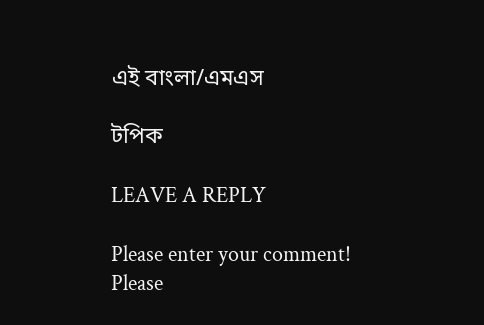এই বাংলা/এমএস

টপিক

LEAVE A REPLY

Please enter your comment!
Please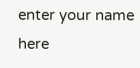enter your name here